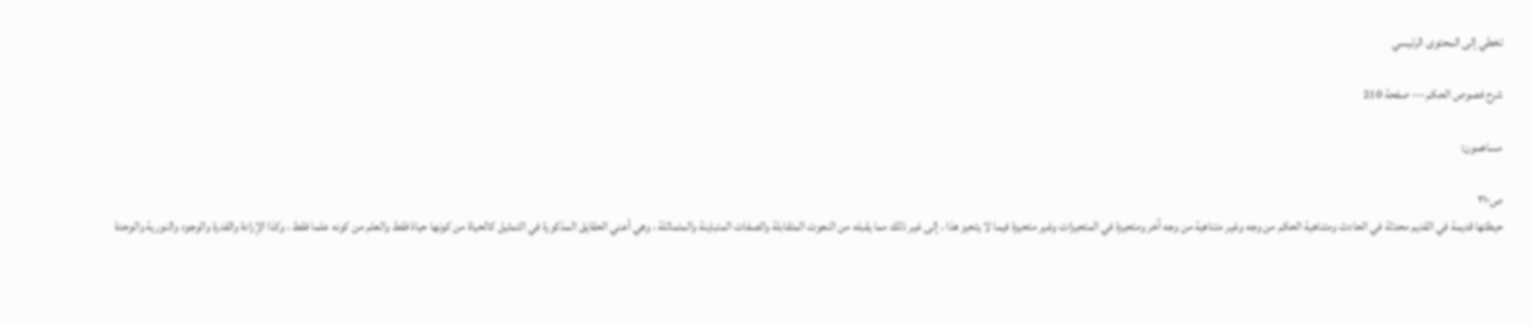تخطي إلى المحتوى الرئيسي

شرح فصوص الحكم — صفحة 210

مساهمون:

ص٢١٠
حيطتها قديمة في القديم محدثة في الحادث ومتناهية الحكم من وجه وغير متناهية من وجه آخر ومتحيزة في المتحيزات وغير متحيزة فيما لا يتحيز هذا ، إلى غير ذلك مما يقبله من النعوت المتقابلة والصفات المتباينة والمتماثلة ، وهي أعني الحقايق المذكورة في التمثيل كالحياة من كونها حياة فقط والعلم من كونه علما فقط ، وكذا الإرادة والقدرة والوجود والنورية والوحدة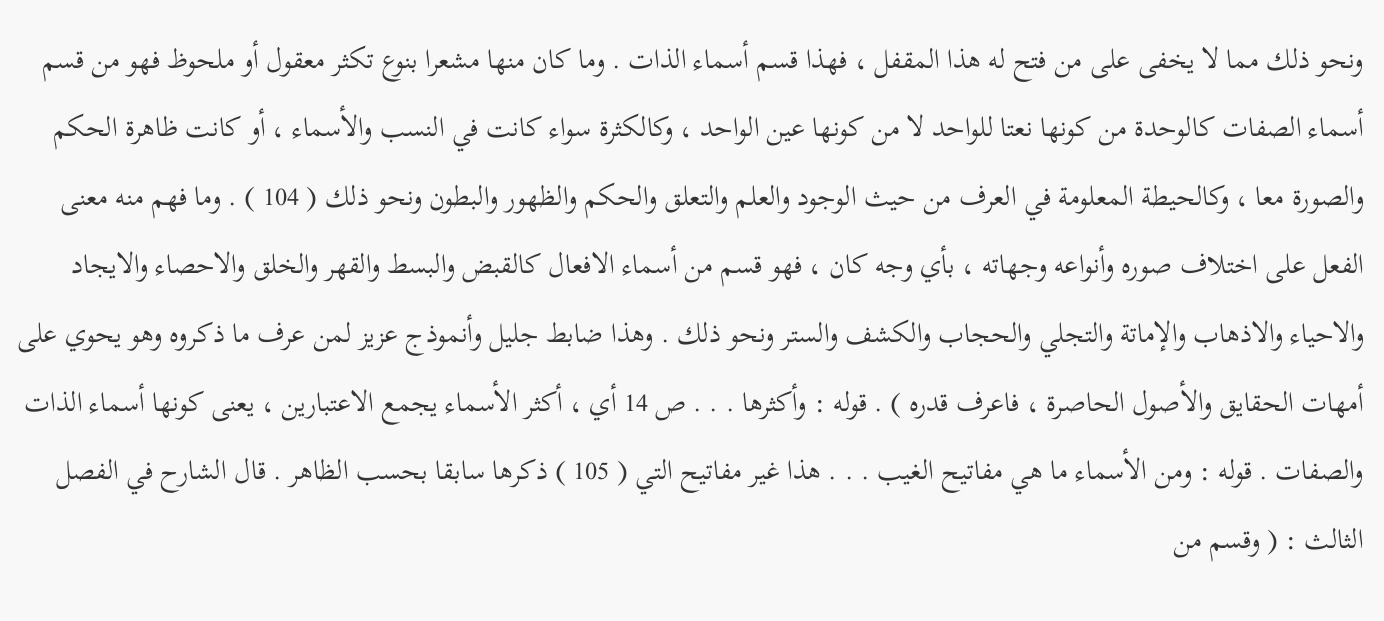ونحو ذلك مما لا يخفى على من فتح له هذا المقفل ، فهذا قسم أسماء الذات . وما كان منها مشعرا بنوع تكثر معقول أو ملحوظ فهو من قسم أسماء الصفات كالوحدة من كونها نعتا للواحد لا من كونها عين الواحد ، وكالكثرة سواء كانت في النسب والأسماء ، أو كانت ظاهرة الحكم والصورة معا ، وكالحيطة المعلومة في العرف من حيث الوجود والعلم والتعلق والحكم والظهور والبطون ونحو ذلك ( 104 ) . وما فهم منه معنى الفعل على اختلاف صوره وأنواعه وجهاته ، بأي وجه كان ، فهو قسم من أسماء الافعال كالقبض والبسط والقهر والخلق والاحصاء والايجاد والاحياء والاذهاب والإماتة والتجلي والحجاب والكشف والستر ونحو ذلك . وهذا ضابط جليل وأنموذج عزيز لمن عرف ما ذكروه وهو يحوي على أمهات الحقايق والأصول الحاصرة ، فاعرف قدره ) . قوله : وأكثرها . . . ص 14 أي ، أكثر الأسماء يجمع الاعتبارين ، يعنى كونها أسماء الذات والصفات . قوله : ومن الأسماء ما هي مفاتيح الغيب . . . هذا غير مفاتيح التي ( 105 ) ذكرها سابقا بحسب الظاهر . قال الشارح في الفصل الثالث : ( وقسم من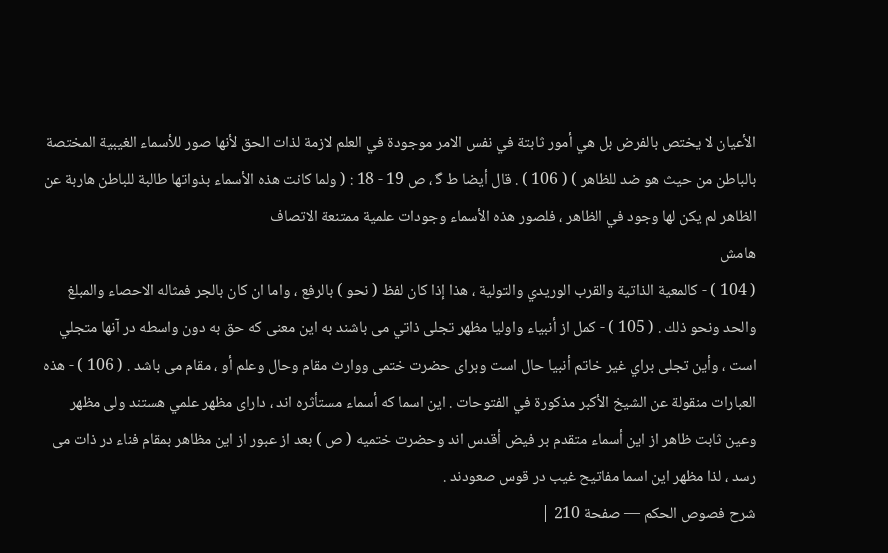الأعيان لا يختص بالفرض بل هي أمور ثابتة في نفس الامر موجودة في العلم لازمة لذات الحق لأنها صور للأسماء الغيبية المختصة بالباطن من حيث هو ضد للظاهر ) ( 106 ) . قال أيضا ط گ‍ ، ص 19 - 18 : ( ولما كانت هذه الأسماء بذواتها طالبة للباطن هاربة عن الظاهر لم يكن لها وجود في الظاهر ، فلصور هذه الأسماء وجودات علمية ممتنعة الاتصاف
هامش
( 104 ) - كالمعية الذاتية والقرب الوريدي والتولية ، هذا إذا كان لفظ ( نحو ) بالرفع ، واما ان كان بالجر فمثاله الاحصاء والمبلغ والحد ونحو ذلك . ( 105 ) - كمل از أنبياء واوليا مظهر تجلى ذاتي مى باشند به اين معنى كه حق به دون واسطه در آنها متجلي است ، وأين تجلى براي غير خاتم أنبيا حال است وبراى حضرت ختمى ووارث مقام وحال وعلم أو ، مقام مى باشد . ( 106 ) - هذه العبارات منقولة عن الشيخ الأكبر مذكورة في الفتوحات . اين اسما كه أسماء مستأثره اند ، داراى مظهر علمي هستند ولى مظهر وعين ثابت ظاهر از اين أسماء متقدم بر فيض أقدس اند وحضرت ختميه ( ص ) بعد از عبور از اين مظاهر بمقام فناء در ذات مى رسد ، لذا مظهر اين اسما مفاتيح غيب در قوس صعودند .
شرح فصوص الحكم — صفحة 210 |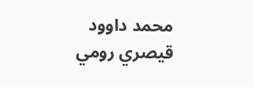محمد داوود قيصري رومي